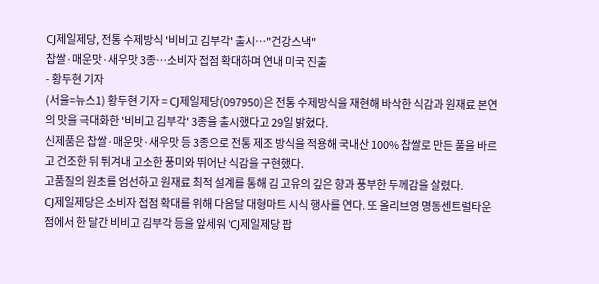CJ제일제당, 전통 수제방식 '비비고 김부각' 출시…"건강스낵"
찹쌀·매운맛·새우맛 3종…소비자 접점 확대하며 연내 미국 진출
- 황두현 기자
(서울=뉴스1) 황두현 기자 = CJ제일제당(097950)은 전통 수제방식을 재현해 바삭한 식감과 원재료 본연의 맛을 극대화한 '비비고 김부각' 3종을 출시했다고 29일 밝혔다.
신제품은 찹쌀·매운맛·새우맛 등 3종으로 전통 제조 방식을 적용해 국내산 100% 찹쌀로 만든 풀을 바르고 건조한 뒤 튀겨내 고소한 풍미와 뛰어난 식감을 구현했다.
고품질의 원초를 엄선하고 원재료 최적 설계를 통해 김 고유의 깊은 향과 풍부한 두께감을 살렸다.
CJ제일제당은 소비자 접점 확대를 위해 다음달 대형마트 시식 행사를 연다. 또 올리브영 명동센트럴타운점에서 한 달간 비비고 김부각 등을 앞세워 'CJ제일제당 팝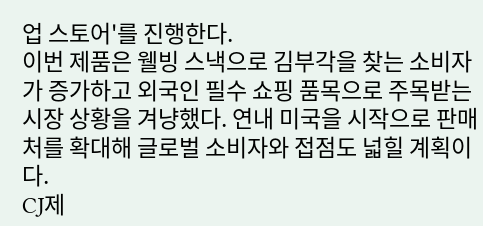업 스토어'를 진행한다.
이번 제품은 웰빙 스낵으로 김부각을 찾는 소비자가 증가하고 외국인 필수 쇼핑 품목으로 주목받는 시장 상황을 겨냥했다. 연내 미국을 시작으로 판매처를 확대해 글로벌 소비자와 접점도 넓힐 계획이다.
CJ제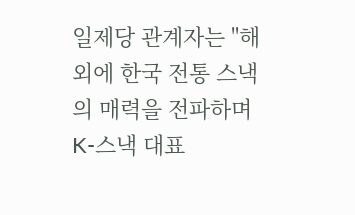일제당 관계자는 "해외에 한국 전통 스낵의 매력을 전파하며 K-스낵 대표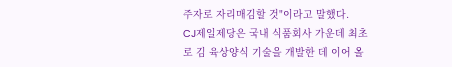주자로 자리매김할 것"이라고 말했다.
CJ제일제당은 국내 식품회사 가운데 최초로 김 육상양식 기술을 개발한 데 이어 올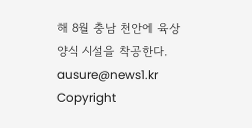해 8월 충남 천안에 육상양식 시설을 착공한다.
ausure@news1.kr
Copyright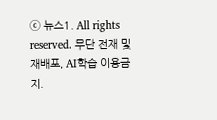ⓒ 뉴스1. All rights reserved. 무단 전재 및 재배포, AI학습 이용금지.